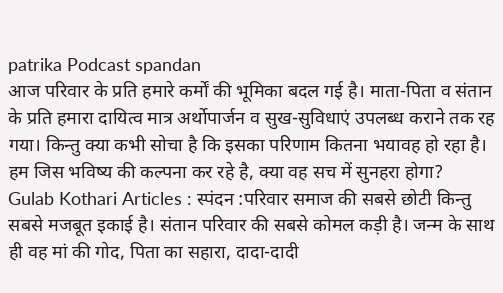patrika Podcast spandan
आज परिवार के प्रति हमारे कर्मों की भूमिका बदल गई है। माता-पिता व संतान के प्रति हमारा दायित्व मात्र अर्थोपार्जन व सुख-सुविधाएं उपलब्ध कराने तक रह गया। किन्तु क्या कभी सोचा है कि इसका परिणाम कितना भयावह हो रहा है। हम जिस भविष्य की कल्पना कर रहे है, क्या वह सच में सुनहरा होगा?
Gulab Kothari Articles : स्पंदन :परिवार समाज की सबसे छोटी किन्तु सबसे मजबूत इकाई है। संतान परिवार की सबसे कोमल कड़ी है। जन्म के साथ ही वह मां की गोद, पिता का सहारा, दादा-दादी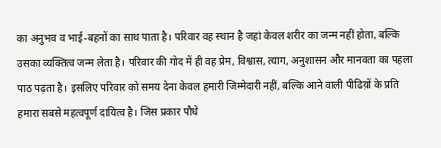का अनुभव व भाई-बहनों का साथ पाता है। परिवार वह स्थान है जहां केवल शरीर का जन्म नहीं होता, बल्कि उसका व्यक्तित्व जन्म लेता है। परिवार की गोद में ही वह प्रेम, विश्वास, त्याग, अनुशासन और मानवता का पहला पाठ पढ़ता है। इसलिए परिवार को समय देना केवल हमारी जिम्मेदारी नहीं, बल्कि आने वाली पीढिय़ों के प्रति हमारा सबसे महत्वपूर्ण दायित्व है। जिस प्रकार पौधे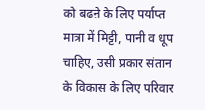को बढऩे के लिए पर्याप्त मात्रा में मिट्टी, पानी व धूप चाहिए, उसी प्रकार संतान के विकास के लिए परिवार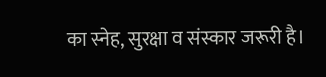का स्नेह, सुरक्षा व संस्कार जरूरी है।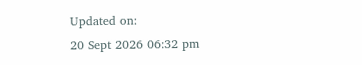Updated on:
20 Sept 2026 06:32 pm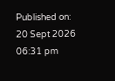Published on:
20 Sept 2026 06:31 pm